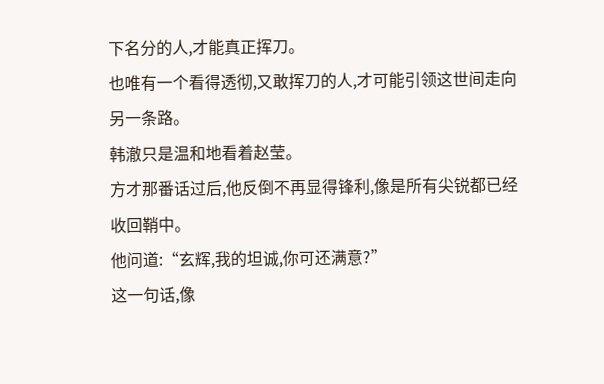下名分的人,才能真正挥刀。
也唯有一个看得透彻,又敢挥刀的人,才可能引领这世间走向另一条路。
韩澈只是温和地看着赵莹。
方才那番话过后,他反倒不再显得锋利,像是所有尖锐都已经收回鞘中。
他问道:“玄辉,我的坦诚,你可还满意?”
这一句话,像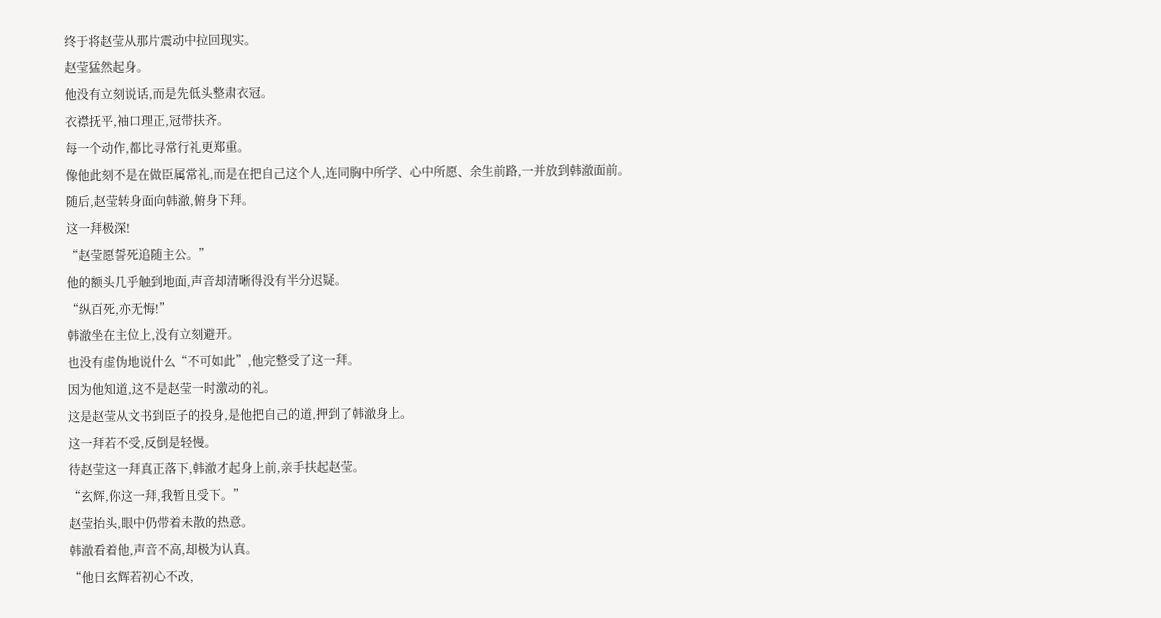终于将赵莹从那片震动中拉回现实。
赵莹猛然起身。
他没有立刻说话,而是先低头整肃衣冠。
衣襟抚平,袖口理正,冠带扶齐。
每一个动作,都比寻常行礼更郑重。
像他此刻不是在做臣属常礼,而是在把自己这个人,连同胸中所学、心中所愿、余生前路,一并放到韩澈面前。
随后,赵莹转身面向韩澈,俯身下拜。
这一拜极深!
“赵莹愿誓死追随主公。”
他的额头几乎触到地面,声音却清晰得没有半分迟疑。
“纵百死,亦无悔!”
韩澈坐在主位上,没有立刻避开。
也没有虚伪地说什么“不可如此”,他完整受了这一拜。
因为他知道,这不是赵莹一时激动的礼。
这是赵莹从文书到臣子的投身,是他把自己的道,押到了韩澈身上。
这一拜若不受,反倒是轻慢。
待赵莹这一拜真正落下,韩澈才起身上前,亲手扶起赵莹。
“玄辉,你这一拜,我暂且受下。”
赵莹抬头,眼中仍带着未散的热意。
韩澈看着他,声音不高,却极为认真。
“他日玄辉若初心不改,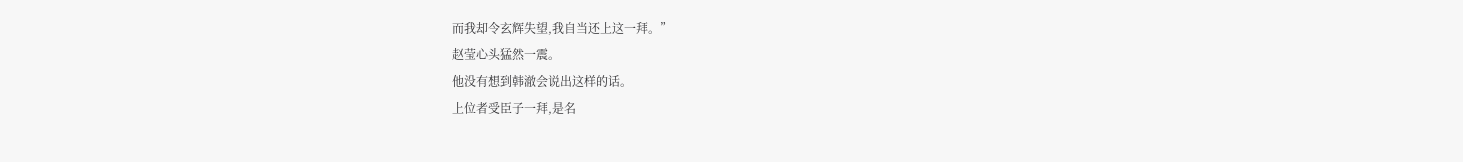而我却令玄辉失望,我自当还上这一拜。”
赵莹心头猛然一震。
他没有想到韩澈会说出这样的话。
上位者受臣子一拜,是名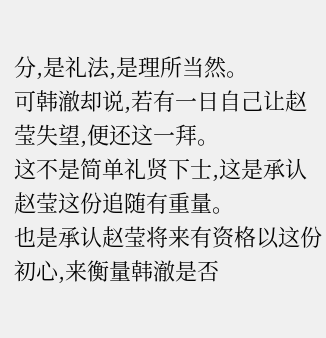分,是礼法,是理所当然。
可韩澈却说,若有一日自己让赵莹失望,便还这一拜。
这不是简单礼贤下士,这是承认赵莹这份追随有重量。
也是承认赵莹将来有资格以这份初心,来衡量韩澈是否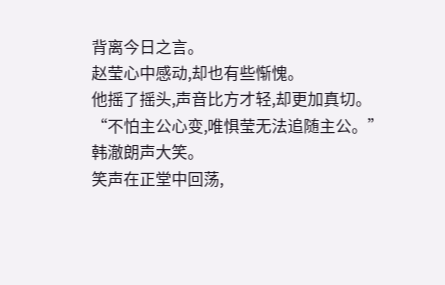背离今日之言。
赵莹心中感动,却也有些惭愧。
他摇了摇头,声音比方才轻,却更加真切。
“不怕主公心变,唯惧莹无法追随主公。”
韩澈朗声大笑。
笑声在正堂中回荡,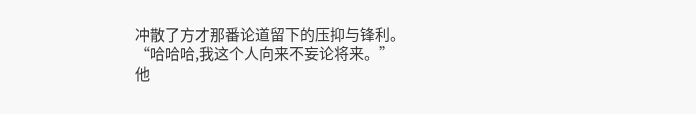冲散了方才那番论道留下的压抑与锋利。
“哈哈哈,我这个人向来不妄论将来。”
他